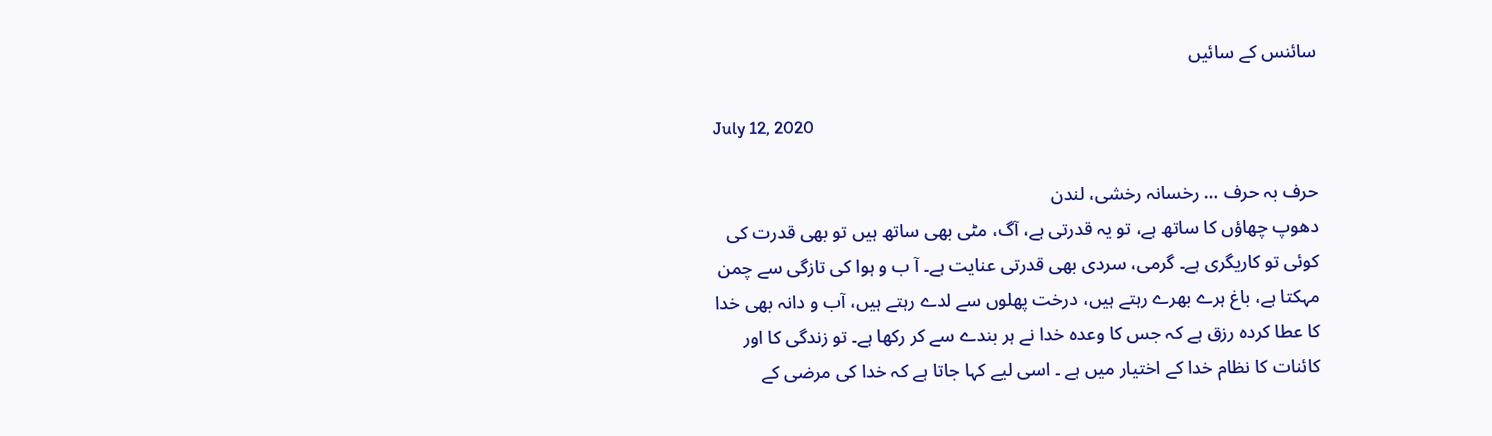سائنس کے سائیں

July 12, 2020

حرف بہ حرف … رخسانہ رخشی، لندن
دھوپ چھاؤں کا ساتھ ہے، تو یہ قدرتی ہے، آگ، مٹی بھی ساتھ ہیں تو بھی قدرت کی کوئی تو کاریگری ہے۔ گرمی، سردی بھی قدرتی عنایت ہے۔ آ ب و ہوا کی تازگی سے چمن مہکتا ہے، باغ ہرے بھرے رہتے ہیں، درخت پھلوں سے لدے رہتے ہیں، آب و دانہ بھی خدا کا عطا کردہ رزق ہے کہ جس کا وعدہ خدا نے ہر بندے سے کر رکھا ہے۔ تو زندگی کا اور کائنات کا نظام خدا کے اختیار میں ہے ۔ اسی لیے کہا جاتا ہے کہ خدا کی مرضی کے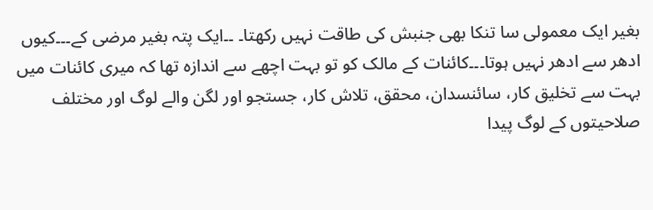بغیر ایک معمولی سا تنکا بھی جنبش کی طاقت نہیں رکھتا۔ ۔۔ایک پتہ بغیر مرضی کے۔۔۔کیوں ادھر سے ادھر نہیں ہوتا۔۔۔کائنات کے مالک کو تو بہت اچھے سے اندازہ تھا کہ میری کائنات میں بہت سے تخلیق کار، سائنسدان، محقق، تلاش کار، جستجو اور لگن والے لوگ اور مختلف صلاحیتوں کے لوگ پیدا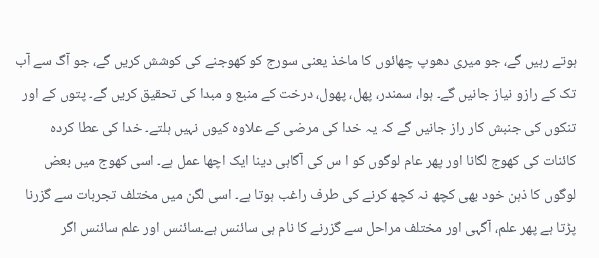ہوتے رہیں گے، جو میری دھوپ چھائوں کا ماخذ یعنی سورج کو کھوجنے کی کوشش کریں گے، جو آگ سے آب تک کے رازو نیاز جانیں گے۔ ہوا، سمندر، پھل، پھول، درخت کے منبع و مبدا کی تحقیق کریں گے۔ پتوں کے اور تنکوں کی جنبش کار راز جانیں گے کہ یہ خدا کی مرضی کے علاوہ کیوں نہیں ہلتے۔ خدا کی عطا کردہ کائنات کی کھوج لگانا اور پھر عام لوگوں کو ا س کی آگاہی دینا ایک اچھا عمل ہے۔ اسی کھوج میں بعض لوگوں کا ذہن خود بھی کچھ نہ کچھ کرنے کی طرف راغب ہوتا ہے۔ اسی لگن میں مختلف تجربات سے گزرنا پڑتا ہے پھر علم، آگہی اور مختلف مراحل سے گزرنے کا نام ہی سائنس ہے۔سائنس اور علم سائنس اگر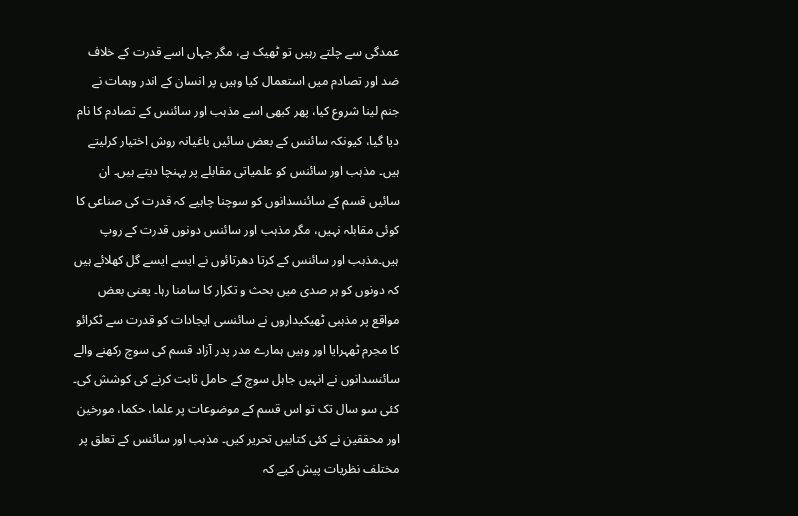عمدگی سے چلتے رہیں تو ٹھیک ہے، مگر جہاں اسے قدرت کے خلاف ضد اور تصادم میں استعمال کیا وہیں پر انسان کے اندر وہمات نے جنم لینا شروع کیا، پھر کبھی اسے مذہب اور سائنس کے تصادم کا نام دیا گیا، کیونکہ سائنس کے بعض سائیں باغیانہ روش اختیار کرلیتے ہیں۔ مذہب اور سائنس کو علمیاتی مقابلے پر پہنچا دیتے ہیں۔ ان سائیں قسم کے سائنسدانوں کو سوچنا چاہیے کہ قدرت کی صناعی کا کوئی مقابلہ نہیں، مگر مذہب اور سائنس دونوں قدرت کے روپ ہیں۔مذہب اور سائنس کے کرتا دھرتائوں نے ایسے ایسے گل کھلائے ہیں کہ دونوں کو ہر صدی میں بحث و تکرار کا سامنا رہا۔ یعنی بعض مواقع پر مذہبی ٹھیکیداروں نے سائنسی ایجادات کو قدرت سے ٹکرائو کا مجرم ٹھہرایا اور وہیں ہمارے مدر پدر آزاد قسم کی سوچ رکھنے والے سائنسدانوں نے انہیں جاہل سوچ کے حامل ثابت کرنے کی کوشش کی۔ کئی سو سال تک تو اس قسم کے موضوعات پر علما، حکما، مورخین اور محققین نے کئی کتابیں تحریر کیں۔ مذہب اور سائنس کے تعلق پر مختلف نظریات پیش کیے کہ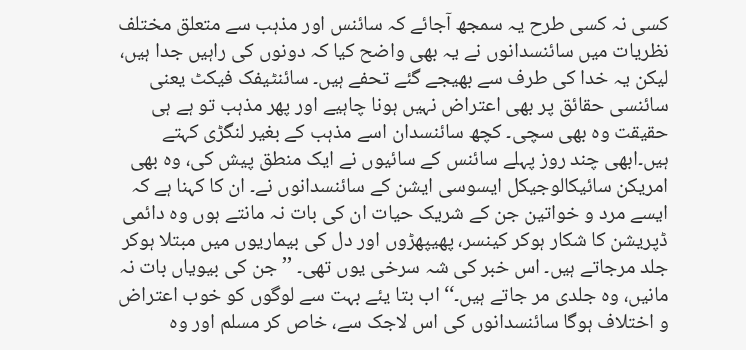کسی نہ کسی طرح یہ سمجھ آجائے کہ سائنس اور مذہب سے متعلق مختلف نظریات میں سائنسدانوں نے یہ بھی واضح کیا کہ دونوں کی راہیں جدا ہیں، لیکن یہ خدا کی طرف سے بھیجے گئے تحفے ہیں۔ سائنٹیفک فیکٹ یعنی سائنسی حقائق پر بھی اعتراض نہیں ہونا چاہیے اور پھر مذہب تو ہے ہی حقیقت وہ بھی سچی۔ کچھ سائنسدان اسے مذہب کے بغیر لنگڑی کہتے ہیں۔ابھی چند روز پہلے سائنس کے سائیوں نے ایک منطق پیش کی، وہ بھی امریکن سائیکالوجیکل ایسوسی ایشن کے سائنسدانوں نے۔ ان کا کہنا ہے کہ ایسے مرد و خواتین جن کے شریک حیات ان کی بات نہ مانتے ہوں وہ دائمی ڈپریشن کا شکار ہوکر کینسر، پھیپھڑوں اور دل کی بیماریوں میں مبتلا ہوکر جلد مرجاتے ہیں۔ اس خبر کی شہ سرخی یوں تھی۔ ’’جن کی بیویاں بات نہ مانیں، وہ جلدی مر جاتے ہیں۔‘‘ اب بتا یئے بہت سے لوگوں کو خوب اعتراض و اختلاف ہوگا سائنسدانوں کی اس لاجک سے، خاص کر مسلم اور وہ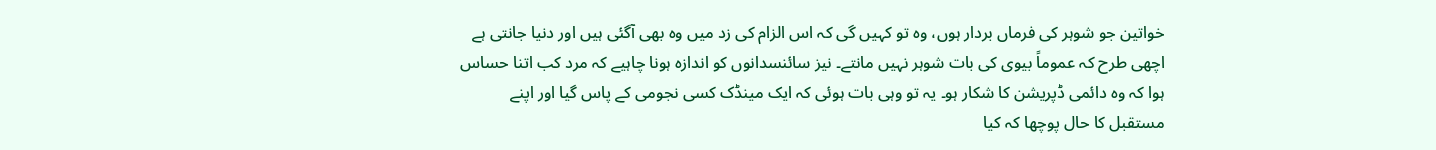خواتین جو شوہر کی فرماں بردار ہوں، وہ تو کہیں گی کہ اس الزام کی زد میں وہ بھی آگئی ہیں اور دنیا جانتی ہے اچھی طرح کہ عموماً بیوی کی بات شوہر نہیں مانتے۔ نیز سائنسدانوں کو اندازہ ہونا چاہیے کہ مرد کب اتنا حساس ہوا کہ وہ دائمی ڈپریشن کا شکار ہو۔ یہ تو وہی بات ہوئی کہ ایک مینڈک کسی نجومی کے پاس گیا اور اپنے مستقبل کا حال پوچھا کہ کیا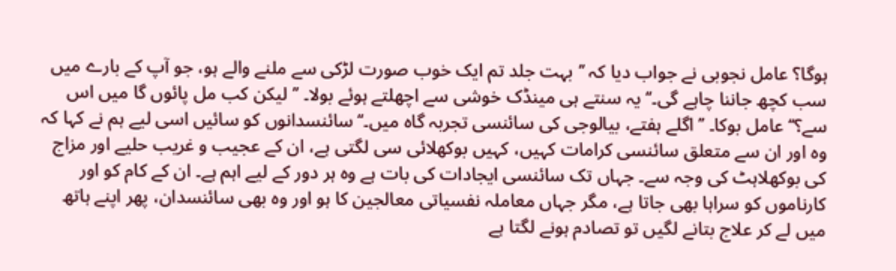ہوگا؟ عامل نجوبی نے جواب دیا کہ ’’بہت جلد تم ایک خوب صورت لڑکی سے ملنے والے ہو، جو آپ کے بارے میں سب کچھ جاننا چاہے گی۔‘‘ یہ سنتے ہی مینڈک خوشی سے اچھلتے ہوئے بولا۔ ’’لیکن کب مل پائوں گا میں اس سے؟‘‘ عامل بوکا۔ ’’اگلے ہفتے، بیالوجی کی سائنسی تجربہ گاہ میں۔‘‘سائنسدانوں کو سائیں اسی لیے ہم نے کہا کہ وہ اور ان سے متعلق سائنسی کرامات کہیں، کہیں بوکھلائی سی لگتی ہے، ان کے عجیب و غریب حلیے اور مزاج کی بوکھلاہٹ کی وجہ سے۔ جہاں تک سائنسی ایجادات کی بات ہے وہ ہر دور کے لیے اہم ہے۔ ان کے کام کو اور کارناموں کو سراہا بھی جاتا ہے، مگر جہاں معاملہ نفسیاتی معالجین کا ہو اور وہ بھی سائنسدان، پھر اپنے ہاتھ میں لے کر علاج بتانے لگیں تو تصادم ہونے لگتا ہے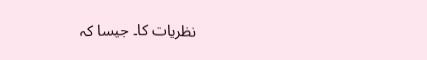نظریات کا۔ جیسا کہ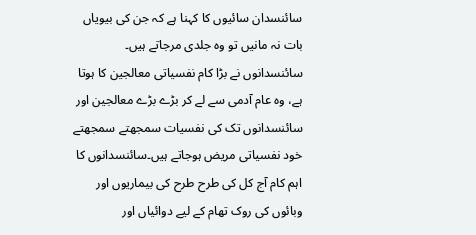سائنسدان سائیوں کا کہنا ہے کہ جن کی بیویاں بات نہ مانیں تو وہ جلدی مرجاتے ہیں۔ سائنسدانوں نے بڑا کام نفسیاتی معالجین کا ہوتا ہے، وہ عام آدمی سے لے کر بڑے بڑے معالجین اور سائنسدانوں تک کی نفسیات سمجھتے سمجھتے خود نفسیاتی مریض ہوجاتے ہیں۔سائنسدانوں کا اہم کام آج کل کی طرح طرح کی بیماریوں اور وبائوں کی روک تھام کے لیے دوائیاں اور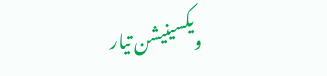ویکسینیشن تیار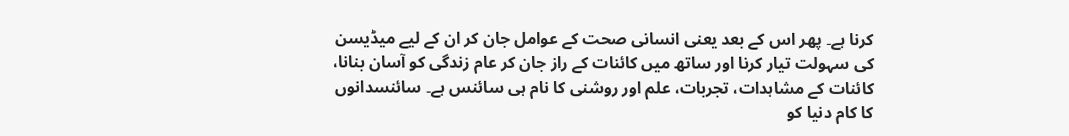کرنا ہے۔ پھر اس کے بعد یعنی انسانی صحت کے عوامل جان کر ان کے لیے میڈیسن کی سہولت تیار کرنا اور ساتھ میں کائنات کے راز جان کر عام زندگی کو آسان بنانا، کائنات کے مشاہدات، تجربات، علم اور روشنی کا نام ہی سائنس ہے۔ سائنسدانوں کا کام دنیا کو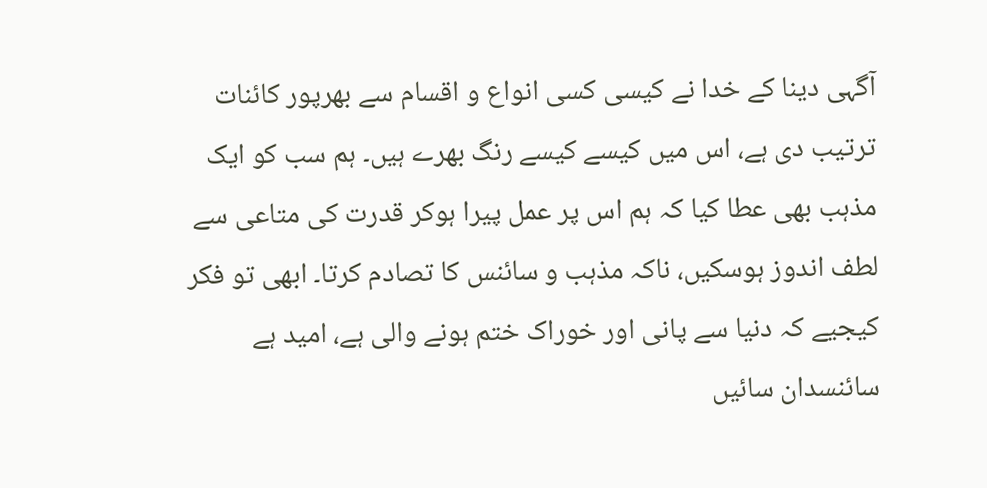آگہی دینا کے خدا نے کیسی کسی انواع و اقسام سے بھرپور کائنات ترتیب دی ہے، اس میں کیسے کیسے رنگ بھرے ہیں۔ ہم سب کو ایک مذہب بھی عطا کیا کہ ہم اس پر عمل پیرا ہوکر قدرت کی متاعی سے لطف اندوز ہوسکیں، ناکہ مذہب و سائنس کا تصادم کرتا۔ ابھی تو فکر کیجیے کہ دنیا سے پانی اور خوراک ختم ہونے والی ہے، امید ہے سائنسدان سائیں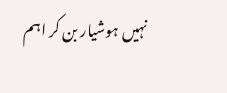نہیں ہوشیار بن کر اہم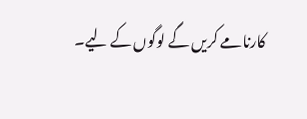کارنامے کریں گے لوگوں کے لیے۔